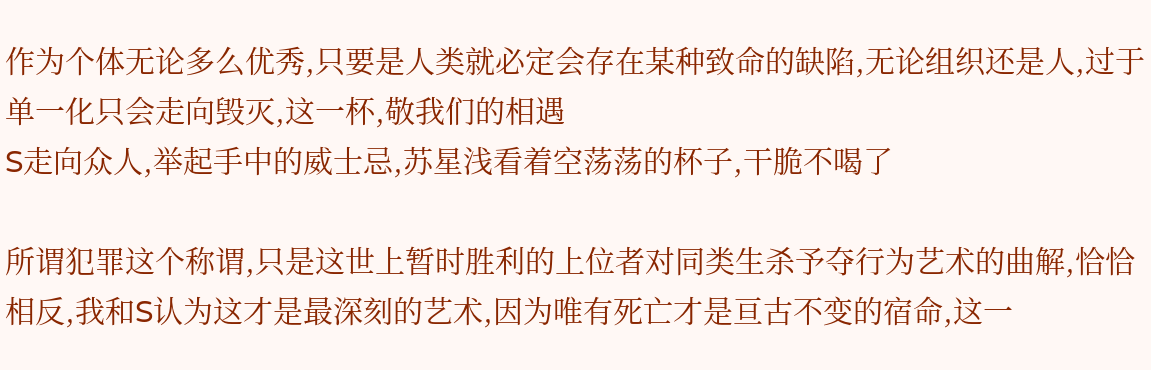作为个体无论多么优秀,只要是人类就必定会存在某种致命的缺陷,无论组织还是人,过于单一化只会走向毁灭,这一杯,敬我们的相遇
S走向众人,举起手中的威士忌,苏星浅看着空荡荡的杯子,干脆不喝了

所谓犯罪这个称谓,只是这世上暂时胜利的上位者对同类生杀予夺行为艺术的曲解,恰恰相反,我和S认为这才是最深刻的艺术,因为唯有死亡才是亘古不变的宿命,这一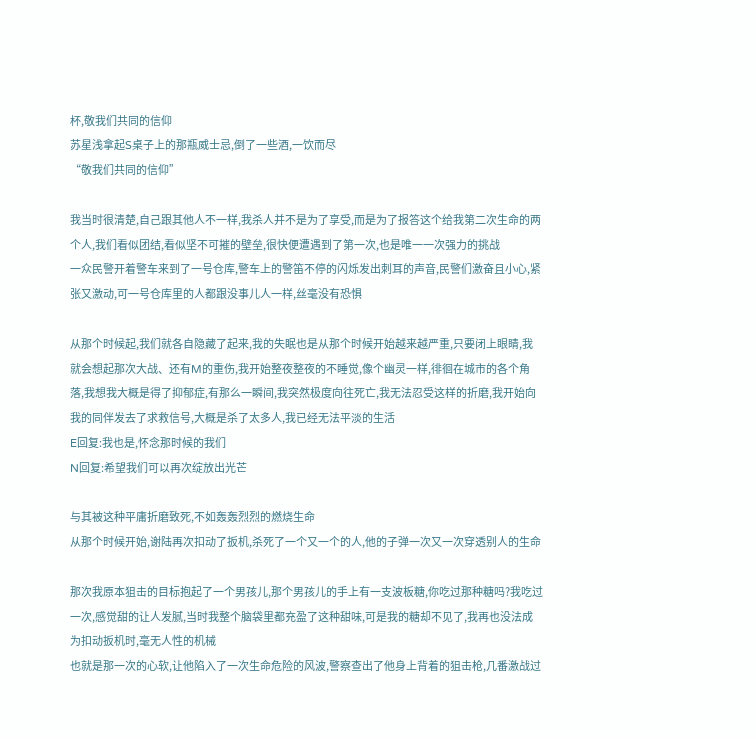杯,敬我们共同的信仰
苏星浅拿起S桌子上的那瓶威士忌,倒了一些酒,一饮而尽
“敬我们共同的信仰”

我当时很清楚,自己跟其他人不一样,我杀人并不是为了享受,而是为了报答这个给我第二次生命的两个人,我们看似团结,看似坚不可摧的壁垒,很快便遭遇到了第一次,也是唯一一次强力的挑战
一众民警开着警车来到了一号仓库,警车上的警笛不停的闪烁发出刺耳的声音,民警们激奋且小心,紧张又激动,可一号仓库里的人都跟没事儿人一样,丝毫没有恐惧

从那个时候起,我们就各自隐藏了起来,我的失眠也是从那个时候开始越来越严重,只要闭上眼睛,我就会想起那次大战、还有M的重伤,我开始整夜整夜的不睡觉,像个幽灵一样,徘徊在城市的各个角落,我想我大概是得了抑郁症,有那么一瞬间,我突然极度向往死亡,我无法忍受这样的折磨,我开始向我的同伴发去了求救信号,大概是杀了太多人,我已经无法平淡的生活
E回复:我也是,怀念那时候的我们
N回复:希望我们可以再次绽放出光芒

与其被这种平庸折磨致死,不如轰轰烈烈的燃烧生命
从那个时候开始,谢陆再次扣动了扳机,杀死了一个又一个的人,他的子弹一次又一次穿透别人的生命

那次我原本狙击的目标抱起了一个男孩儿,那个男孩儿的手上有一支波板糖,你吃过那种糖吗?我吃过一次,感觉甜的让人发腻,当时我整个脑袋里都充盈了这种甜味,可是我的糖却不见了,我再也没法成为扣动扳机时,毫无人性的机械
也就是那一次的心软,让他陷入了一次生命危险的风波,警察查出了他身上背着的狙击枪,几番激战过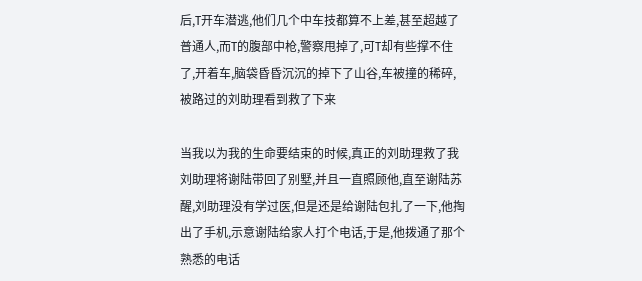后,T开车潜逃,他们几个中车技都算不上差,甚至超越了普通人,而T的腹部中枪,警察甩掉了,可T却有些撑不住了,开着车,脑袋昏昏沉沉的掉下了山谷,车被撞的稀碎,被路过的刘助理看到救了下来

当我以为我的生命要结束的时候,真正的刘助理救了我
刘助理将谢陆带回了别墅,并且一直照顾他,直至谢陆苏醒,刘助理没有学过医,但是还是给谢陆包扎了一下,他掏出了手机,示意谢陆给家人打个电话,于是,他拨通了那个熟悉的电话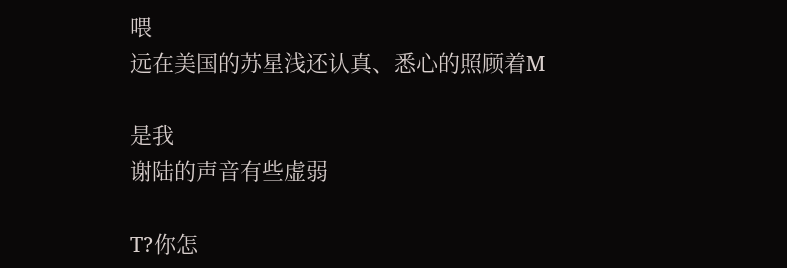喂
远在美国的苏星浅还认真、悉心的照顾着M

是我
谢陆的声音有些虚弱

T?你怎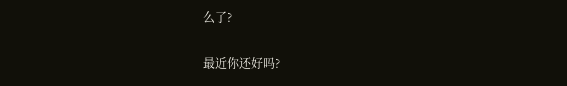么了?

最近你还好吗?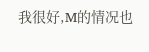我很好,M的情况也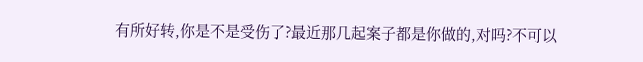有所好转,你是不是受伤了?最近那几起案子都是你做的,对吗?不可以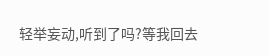轻举妄动,听到了吗?等我回去